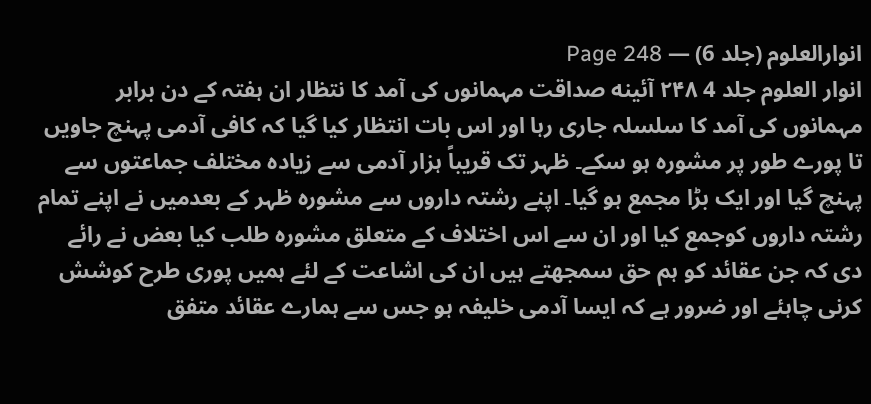انوارالعلوم (جلد 6) — Page 248
انوار العلوم جلد 4 ۲۴۸ آئینه صداقت مہمانوں کی آمد کا نتظار ان ہفتہ کے دن برابر مہمانوں کی آمد کا سلسلہ جاری رہا اور اس بات انتظار کیا گیا کہ کافی آدمی پہنچ جاویں تا پورے طور پر مشورہ ہو سکے۔ ظہر تک قریباً ہزار آدمی سے زیادہ مختلف جماعتوں سے پہنچ گیا اور ایک بڑا مجمع ہو گیا۔ اپنے رشتہ داروں سے مشورہ ظہر کے بعدمیں نے اپنے تمام رشتہ داروں کوجمع کیا اور ان سے اس اختلاف کے متعلق مشورہ طلب کیا بعض نے رائے دی کہ جن عقائد کو ہم حق سمجھتے ہیں ان کی اشاعت کے لئے ہمیں پوری طرح کوشش کرنی چاہئے اور ضرور ہے کہ ایسا آدمی خلیفہ ہو جس سے ہمارے عقائد متفق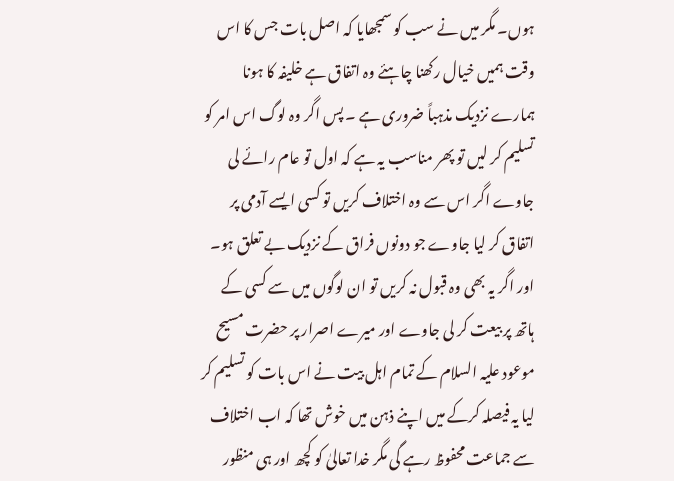ہوں۔ مگر میں نے سب کو سمجھایا کہ اصل بات جس کا اس وقت ہمیں خیال رکھنا چاہئے وہ اتفاق ہے خلیفہ کا ہونا ہمارے نزدیک مذہباً ضروری ہے ۔ پس اگر وہ لوگ اس امر کو تسلیم کر لیں تو پھر مناسب یہ ہے کہ اول تو عام رائے لی جاوے اگر اس سے وہ اختلاف کریں تو کسی ایسے آدمی پر اتفاق کر لیا جاوے جو دونوں فراق کے نزدیک بے تعلق ہو۔ اور اگر یہ بھی وہ قبول نہ کریں تو ان لوگوں میں سے کسی کے ہاتھ پر بیعت کر لی جاوے اور میرے اصرار پر حضرت مسیح موعود علیہ السلام کے تمام اہل بیت نے اس بات کو تسلیم کر لیا یہ فیصلہ کرکے میں اپنے ذہن میں خوش تھا کہ اب اختلاف سے جماعت محفوظ رہے گی مگر خدا تعالیٰ کو کچھ اور ہی منظور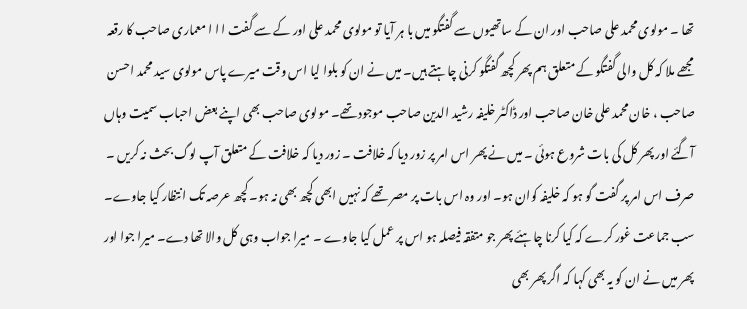تھا ۔ مولوی محمد علی صاحب اور ان کے ساتھیوں سے گفتگو میں با ہر آیا تو مولوی محمد علی اور کے سے گفت ا ا ا معماری صاحب کا رقعہ مجھے ملا کہ کل والی گفتگو کے متعلق ہم پھر کچھ گفتگو کرنی چاہتے ہیں۔ میں نے ان کو بلوا لیا اس وقت میرے پاس مولوی سید محمد احسن صاحب ، خان محمد علی خان صاحب اور ڈاکٹر خلیفہ رشید الدین صاحب موجود تھے۔ مولوی صاحب بھی اپنے بعض احباب سمیت وہاں آگئے اور پھر کل کی بات شروع ہوئی ۔ میں نے پھر اس امر پر زور دیا کہ خلافت ۔ زور دیا کہ خلافت کے متعلق آپ لوگ بحث نہ کریں ۔ صرف اس امر پر گفت گو ہو کہ خلیفہ کوان ہو۔ اور وہ اس بات پر مصر تھے کہ نہیں ابھی کچھ بھی نہ ہو۔ کچھ عرصہ تک انتظار کیا جاوے۔ سب جماعت غور کرے کہ کیا کرنا چاہئے پھر جو متفقہ فیصلہ ہو اس پر عمل کیا جاوے ۔ میرا جواب وہی کل والا تھا دے۔ میرا جوا اور پھر میں نے ان کو یہ بھی کہا کہ اگر پھر بھی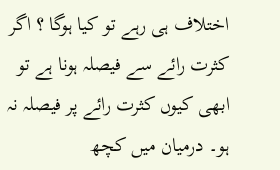اختلاف ہی رہے تو کیا ہوگا ؟ اگر کثرت رائے سے فیصلہ ہونا ہے تو ابھی کیوں کثرت رائے پر فیصلہ نہ ہو۔ درمیان میں کچھ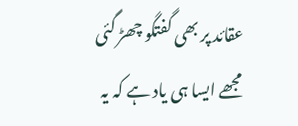عقائد پر بھی گفتگو چھڑ گئی مجھے ایسا ہی یاد ہے کہ یہ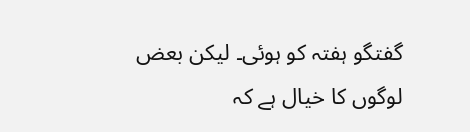گفتگو ہفتہ کو ہوئی۔ لیکن بعض لوگوں کا خیال ہے کہ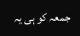جمعہ کو ہی یہ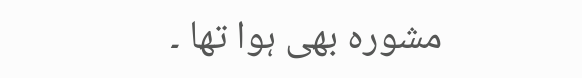مشورہ بھی ہوا تھا ۔